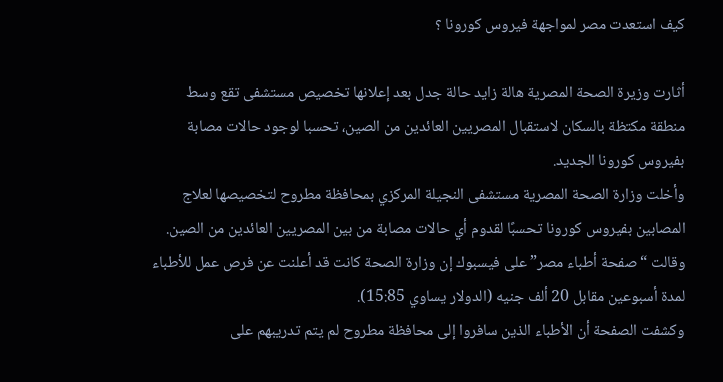كيف استعدت مصر لمواجهة فيروس كورونا ؟

أثارت وزيرة الصحة المصرية هالة زايد حالة جدل بعد إعلانها تخصيص مستشفى تقع وسط منطقة مكتظة بالسكان لاستقبال المصريين العائدين من الصين، تحسبا لوجود حالات مصابة بفيروس كورونا الجديد.
وأخلت وزارة الصحة المصرية مستشفى النجيلة المركزي بمحافظة مطروح لتخصيصها لعلاج المصابين بفيروس كورونا تحسبًا لقدوم أي حالات مصابة من بين المصريين العائدين من الصين.
وقالت “صفحة أطباء مصر” على فيسبوك إن وزارة الصحة كانت قد أعلنت عن فرص عمل للأطباء لمدة أسبوعين مقابل 20 ألف جنيه (الدولار يساوي 15:85).
وكشفت الصفحة أن الأطباء الذين سافروا إلى محافظة مطروح لم يتم تدريبهم على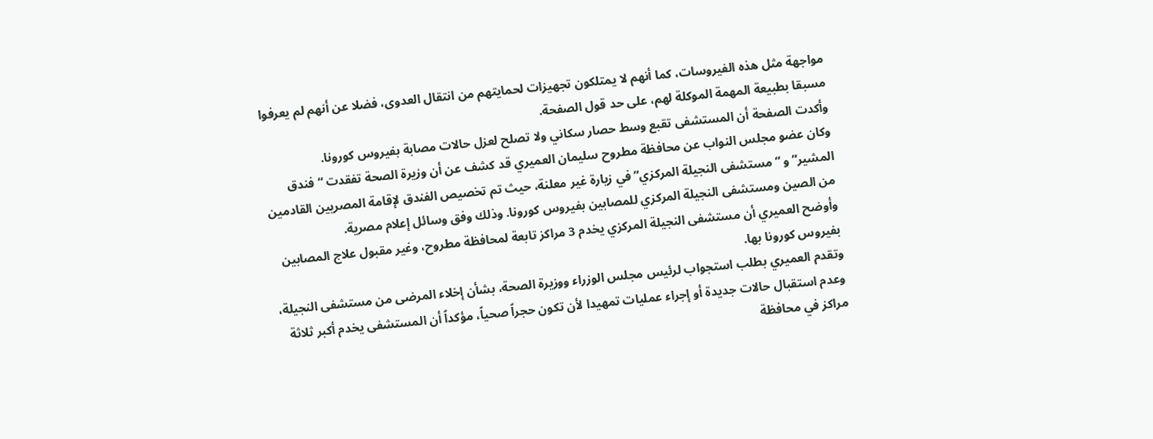مواجهة مثل هذه الفيروسات، كما أنهم لا يمتلكون تجهيزات لحمايتهم من انتقال العدوى، فضلا عن أنهم لم يعرفوا مسبقا بطبيعة المهمة الموكلة لهم، على حد قول الصفحة.
وأكدت الصفحة أن المستشفى تقبع وسط حصار سكاني ولا تصلح لعزل حالات مصابة بفيروس كورونا.
وكان عضو مجلس النواب عن محافظة مطروح سليمان العميري قد كشف عن أن وزيرة الصحة تفقدت “فندق المشير” و “مستشفى النجيلة المركزي” في زيارة غير معلنة، حيث تم تخصيص الفندق لإقامة المصريين القادمين من الصين ومستشفى النجيلة المركزي للمصابين بفيروس كورونا. وذلك وفق وسائل إعلام مصرية.
وأوضح العميري أن مستشفى النجيلة المركزي يخدم 3 مراكز تابعة لمحافظة مطروح، وغير مقبول علاج المصابين بفيروس كورونا بها.
وتقدم العميري بطلب استجواب لرئيس مجلس الوزراء ووزيرة الصحة، بشأن إخلاء المرضى من مستشفى النجيلة، وعدم استقبال حالات جديدة أو إجراء عمليات تمهيدا لأن تكون حجراً صحياً، مؤكداً أن المستشفى يخدم أكبر ثلاثة مراكز في محافظة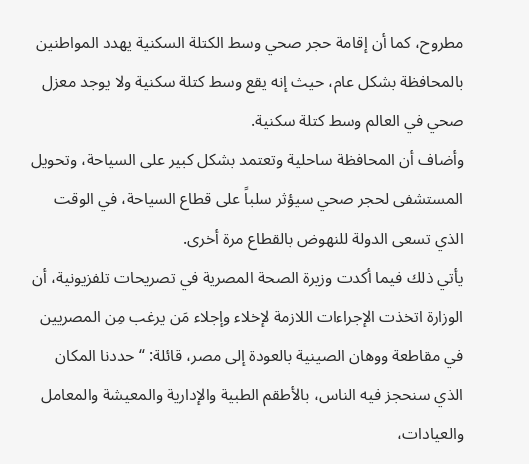مطروح، كما أن إقامة حجر صحي وسط الكتلة السكنية يهدد المواطنين بالمحافظة بشكل عام، حيث إنه يقع وسط كتلة سكنية ولا يوجد معزل صحي في العالم وسط كتلة سكنية.
وأضاف أن المحافظة ساحلية وتعتمد بشكل كبير على السياحة، وتحويل المستشفى لحجر صحي سيؤثر سلباً على قطاع السياحة، في الوقت الذي تسعى الدولة للنهوض بالقطاع مرة أخرى.
يأتي ذلك فيما أكدت وزيرة الصحة المصرية في تصريحات تلفزيونية، أن الوزارة اتخذت الإجراءات اللازمة لإخلاء وإجلاء مَن يرغب مِن المصريين في مقاطعة ووهان الصينية بالعودة إلى مصر، قائلة: “حددنا المكان الذي سنحجز فيه الناس، بالأطقم الطبية والإدارية والمعيشة والمعامل والعيادات،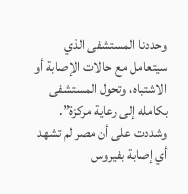وحددنا المستشفى الذي سيتعامل مع حالات الإصابة أو الاشتباه، وتحول المستشفى بكامله إلى رعاية مركزة”.
وشددت على أن مصر لم تشهد أي إصابة بفيروس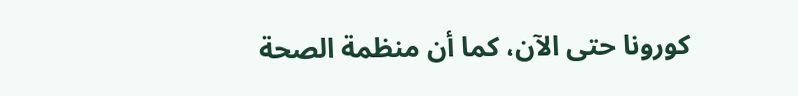كورونا حتى الآن، كما أن منظمة الصحة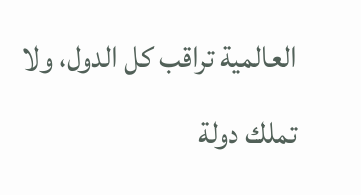العالمية تراقب كل الدول، ولا تملك دولة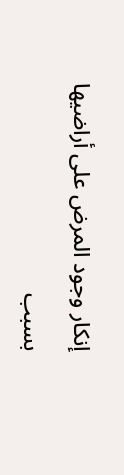إنكار وجود المرض على أراضيها بسبب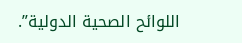اللوائح الصحية الدولية”.